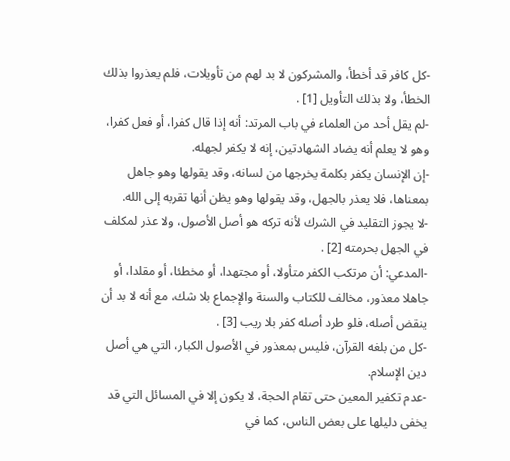-كل كافر قد أخطأ، والمشركون لا بد لهم من تأويلات، فلم يعذروا بذلك الخطأ، ولا بذلك التأويل [1] .
-لم يقل أحد من العلماء في باب المرتد: أنه إذا قال كفرا، أو فعل كفرا، وهو لا يعلم أنه يضاد الشهادتين، إنه لا يكفر لجهله.
-إن الإنسان يكفر بكلمة يخرجها من لسانه، وقد يقولها وهو جاهل بمعناها، فلا يعذر بالجهل، وقد يقولها وهو يظن أنها تقربه إلى الله.
-لا يجوز التقليد في الشرك لأنه تركه هو أصل الأصول، ولا عذر لمكلف في الجهل بحرمته [2] .
-المدعي: أن مرتكب الكفر متأولا، أو مجتهدا، أو مخطئا، أو مقلدا، أو جاهلا معذور، مخالف للكتاب والسنة والإجماع بلا شك، مع أنه لا بد أن ينقض أصله، فلو طرد أصله كفر بلا ريب [3] .
-كل من بلغه القرآن، فليس بمعذور في الأصول الكبار، التي هي أصل دين الإسلام.
-عدم تكفير المعين حتى تقام الحجة، لا يكون إلا في المسائل التي قد يخفى دليلها على بعض الناس، كما في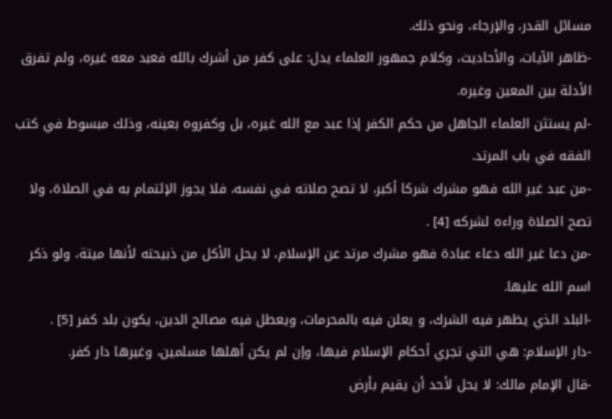مسائل القدر، والإرجاء، ونحو ذلك.
-ظاهر الآيات، والأحاديث، وكلام جمهور العلماء يدل: على كفر من أشرك بالله فعبد معه غيره، ولم تفرق الأدلة بين المعين وغيره.
-لم يستثن العلماء الجاهل من حكم الكفر إذا عبد مع الله غيره، بل وكفروه بعينه، وذلك مبسوط في كتب الفقه في باب المرتد.
-من عبد غير الله فهو مشرك شركا أكبر، لا تصح صلاته في نفسه، فلا يجوز الإئتمام به في الصلاة، ولا تصح الصلاة وراءه لشركه [4] .
-من دعا غير الله دعاء عبادة فهو مشرك مرتد عن الإسلام، لا يحل الأكل من ذبيحته لأنها ميتة، ولو ذكر اسم الله عليها.
-البلد الذي يظهر فيه الشرك، و يعلن فيه بالمحرمات، ويعطل فيه مصالح الدين، يكون بلد كفر [5] .
-دار الإسلام: هي التي تجري أحكام الإسلام فيها، وإن لم يكن أهلها مسلمين، وغيرها دار كفر.
-قال الإمام مالك: لا يحل لأحد أن يقيم بأرض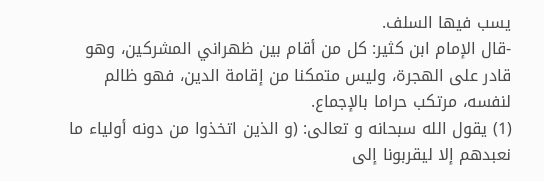يسب فيها السلف.
-قال الإمام ابن كثير: كل من أقام بين ظهراني المشركين، وهو قادر على الهجرة، وليس متمكنا من إقامة الدين، فهو ظالم لنفسه، مرتكب حراما بالإجماع.
(1) يقول الله سبحانه و تعالى: (و الذين اتخذوا من دونه أولياء ما نعبدهم إلا ليقربونا إلى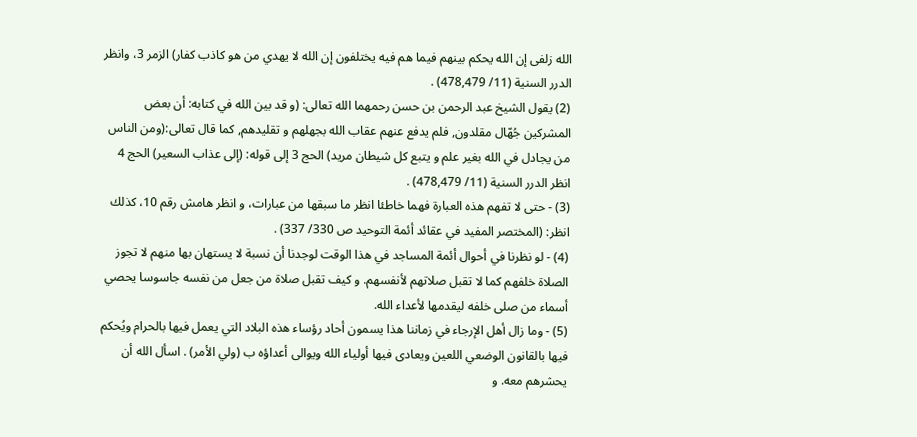الله زلفى إن الله يحكم بينهم فيما هم فيه يختلفون إن الله لا يهدي من هو كاذب كفار) الزمر 3، وانظر الدرر السنية (11/ 478,479) .
(2) يقول الشيخ عبد الرحمن بن حسن رحمهما الله تعالى: (و قد بين الله في كتابه: أن بعض المشركين جُهّال مقلدون, فلم يدفع عنهم عقاب الله بجهلهم و تقليدهم, كما قال تعالى:(ومن الناس من يجادل في الله بغير علم و يتبع كل شيطان مريد) الحج 3 إلى قوله: (إلى عذاب السعير) الحج 4 انظر الدرر السنية (11/ 478,479) .
(3) - حتى لا تفهم هذه العبارة فهما خاطئا انظر ما سبقها من عبارات، و انظر هامش رقم 10، كذلك انظر: (المختصر المفيد في عقائد أئمة التوحيد ص 330/ 337) .
(4) - لو نظرنا في أحوال أئمة المساجد في هذا الوقت لوجدنا أن نسبة لا يستهان بها منهم لا تجوز الصلاة خلفهم كما لا تقبل صلاتهم لأنفسهم. و كيف تقبل صلاة من جعل من نفسه جاسوسا يحصي أسماء من صلى خلفه ليقدمها لأعداء الله.
(5) - وما زال أهل الإرجاء في زماننا هذا يسمون أحاد رؤساء هذه البلاد التي يعمل فيها بالحرام ويُحكم فيها بالقانون الوضعي اللعين ويعادى فيها أولياء الله ويوالى أعداؤه ب (ولي الأمر) . اسأل الله أن يحشرهم معه. و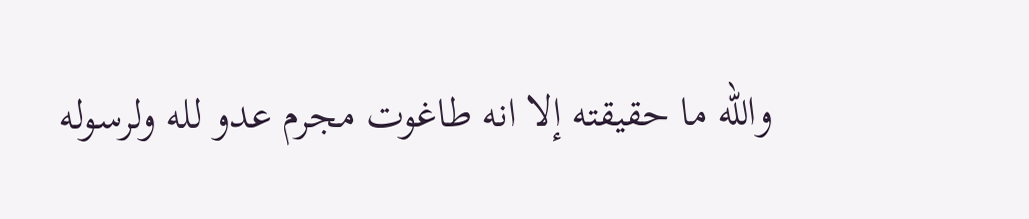والله ما حقيقته إلا انه طاغوت مجرم عدو لله ولرسوله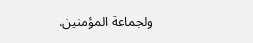ولجماعة المؤمنين.